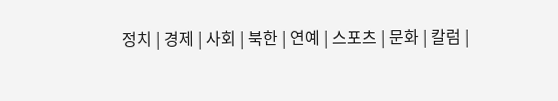정치 | 경제 | 사회 | 북한 | 연예 | 스포츠 | 문화 | 칼럼 |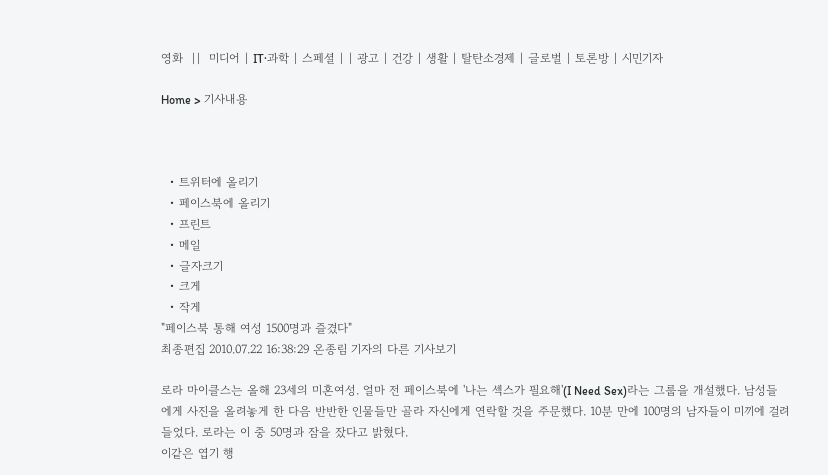영화  ||  미디어 | IT·과학 | 스페셜 | | 광고 | 건강 | 생활 | 탈탄소경제 | 글로벌 | 토론방 | 시민기자

Home > 기사내용



  • 트위터에 올리기
  • 페이스북에 올리기
  • 프린트
  • 메일
  • 글자크기
  • 크게
  • 작게
"페이스북 통해 여성 1500명과 즐겼다"
최종편집 2010.07.22 16:38:29 온종림 기자의 다른 기사보기

로라 마이클스는 올해 23세의 미혼여성. 얼마 전 페이스북에 '나는 섹스가 필요해'(I Need Sex)라는 그룹을 개설했다. 남성들에게 사진을 올려놓게 한 다음 반반한 인물들만 골라 자신에게 연락할 것을 주문했다. 10분 만에 100명의 남자들이 미끼에 걸려들었다. 로라는 이 중 50명과 잠을 잤다고 밝혔다.
이같은 엽기 행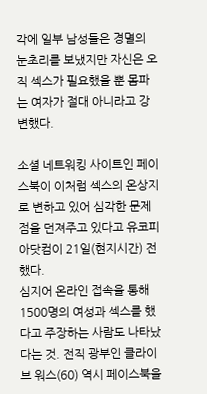각에 일부 남성들은 경멸의 눈초리를 보냈지만 자신은 오직 섹스가 필요했을 뿐 몸파는 여자가 절대 아니라고 강변했다.

소셜 네트워킹 사이트인 페이스북이 이처럼 섹스의 온상지로 변하고 있어 심각한 문제점을 던져주고 있다고 유코피아닷컴이 21일(현지시간) 전했다.
심지어 온라인 접속을 통해 1500명의 여성과 섹스를 했다고 주장하는 사람도 나타났다는 것. 전직 광부인 클라이브 워스(60) 역시 페이스북을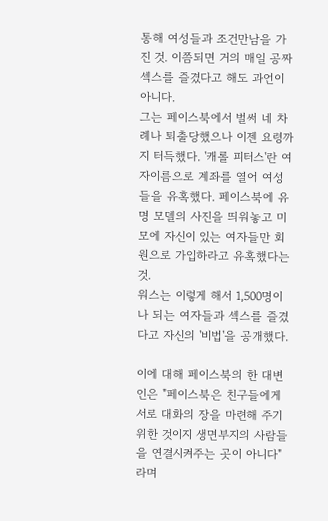통해 여성들과 조건만남을 가진 것. 이쯤되면 거의 매일 공짜 섹스를 즐겼다고 해도 과언이 아니다.
그는 페이스북에서 벌써 네 차례나 퇴출당했으나 이젠 요령까지 터득했다. '캐롤 피터스'란 여자이름으로 계좌를 열어 여성들을 유혹했다. 페이스북에 유명 모델의 사진을 띄워놓고 미모에 자신이 있는 여자들만 회원으로 가입하라고 유혹했다는 것.
워스는 이렇게 해서 1,500명이나 되는 여자들과 섹스를 즐겼다고 자신의 '비법'을 공개했다.

이에 대해 페이스북의 한 대변인은 "페이스북은 친구들에게 서로 대화의 장을 마련해 주기 위한 것이지 생면부지의 사람들을 연결시켜주는 곳이 아니다"라며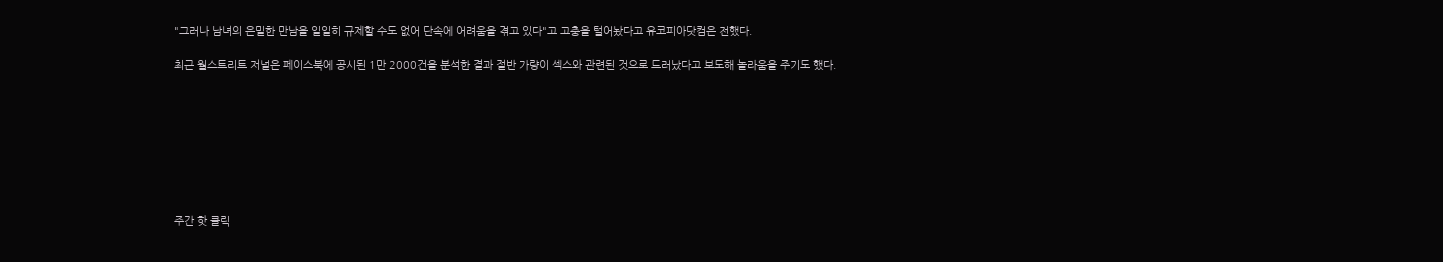"그러나 남녀의 은밀한 만남을 일일히 규제할 수도 없어 단속에 어려움을 겪고 있다"고 고충을 털어놨다고 유코피아닷컴은 전했다.

최근 월스트리트 저널은 페이스북에 공시된 1만 2000건을 분석한 결과 절반 가량이 섹스와 관련된 것으로 드러났다고 보도해 놀라움을 주기도 했다.








주간 핫 클릭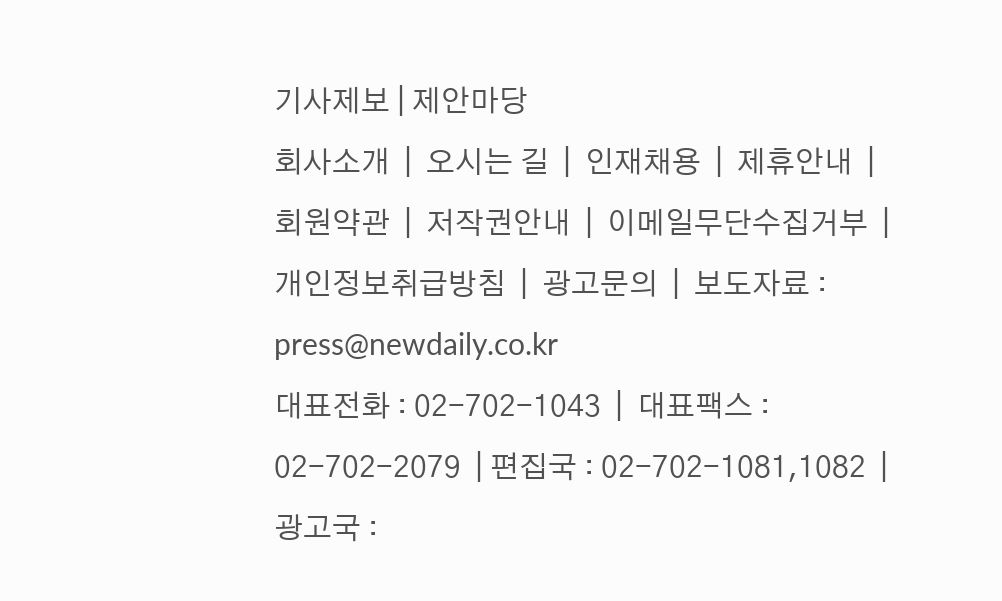기사제보 | 제안마당
회사소개  |  오시는 길  |  인재채용  |  제휴안내  |  회원약관  |  저작권안내  |  이메일무단수집거부  |  개인정보취급방침  |  광고문의  |  보도자료 : press@newdaily.co.kr
대표전화 : 02-702-1043  |  대표팩스 : 02-702-2079  | 편집국 : 02-702-1081,1082  | 광고국 :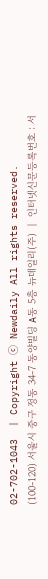02-702-1043  | Copyright ⓒ Newdaily All rights reserved.
(100-120) 서울시 중구 정동 34-7 동양빌딩 A동 5층 뉴데일리(주)  |  인터넷신문등록번호 : 서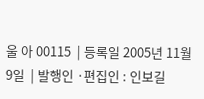울 아 00115  | 등록일 2005년 11월 9일  | 발행인 ·편집인 : 인보길